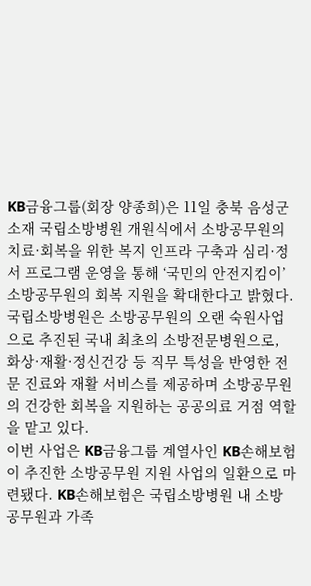KB금융그룹(회장 양종희)은 11일 충북 음성군 소재 국립소방병원 개원식에서 소방공무원의 치료·회복을 위한 복지 인프라 구축과 심리·정서 프로그램 운영을 통해 ‘국민의 안전지킴이’ 소방공무원의 회복 지원을 확대한다고 밝혔다.
국립소방병원은 소방공무원의 오랜 숙원사업으로 추진된 국내 최초의 소방전문병원으로, 화상·재활·정신건강 등 직무 특성을 반영한 전문 진료와 재활 서비스를 제공하며 소방공무원의 건강한 회복을 지원하는 공공의료 거점 역할을 맡고 있다.
이번 사업은 KB금융그룹 계열사인 KB손해보험이 추진한 소방공무원 지원 사업의 일환으로 마련됐다. KB손해보험은 국립소방병원 내 소방공무원과 가족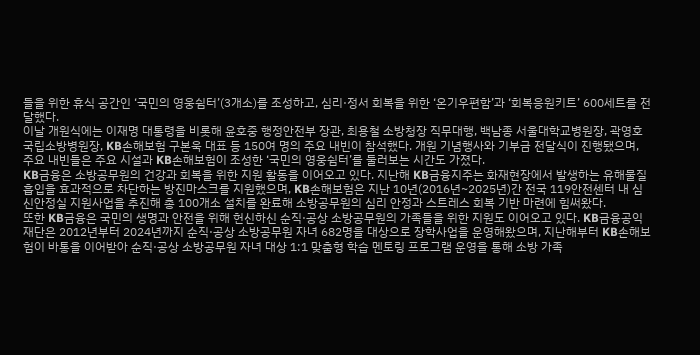들을 위한 휴식 공간인 ‘국민의 영웅쉼터’(3개소)를 조성하고, 심리·정서 회복을 위한 ‘온기우편함’과 ‘회복응원키트’ 600세트를 전달했다.
이날 개원식에는 이재명 대통령을 비롯해 윤호중 행정안전부 장관, 최용철 소방청장 직무대행, 백남종 서울대학교병원장, 곽영호 국립소방병원장, KB손해보험 구본욱 대표 등 150여 명의 주요 내빈이 참석했다. 개원 기념행사와 기부금 전달식이 진행됐으며, 주요 내빈들은 주요 시설과 KB손해보험이 조성한 ‘국민의 영웅쉼터’를 둘러보는 시간도 가졌다.
KB금융은 소방공무원의 건강과 회복을 위한 지원 활동을 이어오고 있다. 지난해 KB금융지주는 화재현장에서 발생하는 유해물질 흡입을 효과적으로 차단하는 방진마스크를 지원했으며, KB손해보험은 지난 10년(2016년~2025년)간 전국 119안전센터 내 심신안정실 지원사업을 추진해 총 100개소 설치를 완료해 소방공무원의 심리 안정과 스트레스 회복 기반 마련에 힘써왔다.
또한 KB금융은 국민의 생명과 안전을 위해 헌신하신 순직·공상 소방공무원의 가족들을 위한 지원도 이어오고 있다. KB금융공익재단은 2012년부터 2024년까지 순직·공상 소방공무원 자녀 682명을 대상으로 장학사업을 운영해왔으며, 지난해부터 KB손해보험이 바통을 이어받아 순직·공상 소방공무원 자녀 대상 1:1 맞춤형 학습 멘토링 프로그램 운영을 통해 소방 가족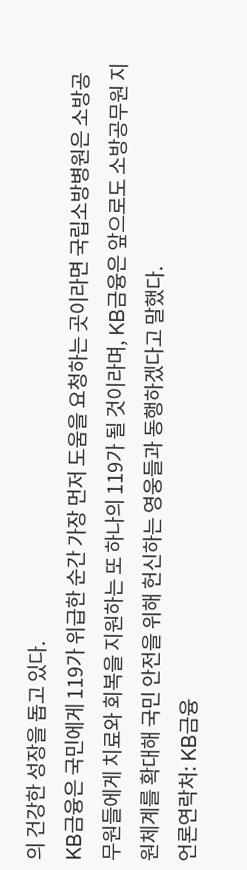의 건강한 성장을 돕고 있다.
KB금융은 국민에게 119가 위급한 순간 가장 먼저 도움을 요청하는 곳이라면 국립소방병원은 소방공무원들에게 치료와 회복을 지원하는 또 하나의 119가 될 것이라며, KB금융은 앞으로도 소방공무원 지원체계를 확대해 국민 안전을 위해 헌신하는 영웅들과 동행하겠다고 말했다.
언론연락처: KB금융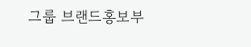그룹 브랜드홍보부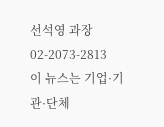선석영 과장 02-2073-2813
이 뉴스는 기업·기관·단체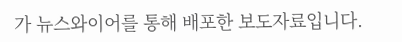가 뉴스와이어를 통해 배포한 보도자료입니다.